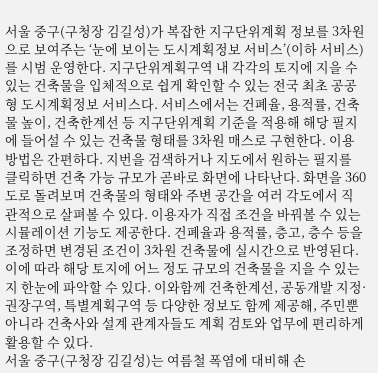서울 중구(구청장 김길성)가 복잡한 지구단위계획 정보를 3차원으로 보여주는 ‘눈에 보이는 도시계획정보 서비스’(이하 서비스)를 시범 운영한다. 지구단위계획구역 내 각각의 토지에 지을 수 있는 건축물을 입체적으로 쉽게 확인할 수 있는 전국 최초 공공형 도시계획정보 서비스다. 서비스에서는 건폐율, 용적률, 건축물 높이, 건축한계선 등 지구단위계획 기준을 적용해 해당 필지에 들어설 수 있는 건축물 형태를 3차원 매스로 구현한다. 이용 방법은 간편하다. 지번을 검색하거나 지도에서 원하는 필지를 클릭하면 건축 가능 규모가 곧바로 화면에 나타난다. 화면을 360도로 돌려보며 건축물의 형태와 주변 공간을 여러 각도에서 직관적으로 살펴볼 수 있다. 이용자가 직접 조건을 바꿔볼 수 있는 시뮬레이션 기능도 제공한다. 건폐율과 용적률, 층고, 층수 등을 조정하면 변경된 조건이 3차원 건축물에 실시간으로 반영된다. 이에 따라 해당 토지에 어느 정도 규모의 건축물을 지을 수 있는지 한눈에 파악할 수 있다. 이와함께 건축한계선, 공동개발 지정·권장구역, 특별계획구역 등 다양한 정보도 함께 제공해, 주민뿐 아니라 건축사와 설계 관계자들도 계획 검토와 업무에 편리하게 활용할 수 있다.
서울 중구(구청장 김길성)는 여름철 폭염에 대비해 손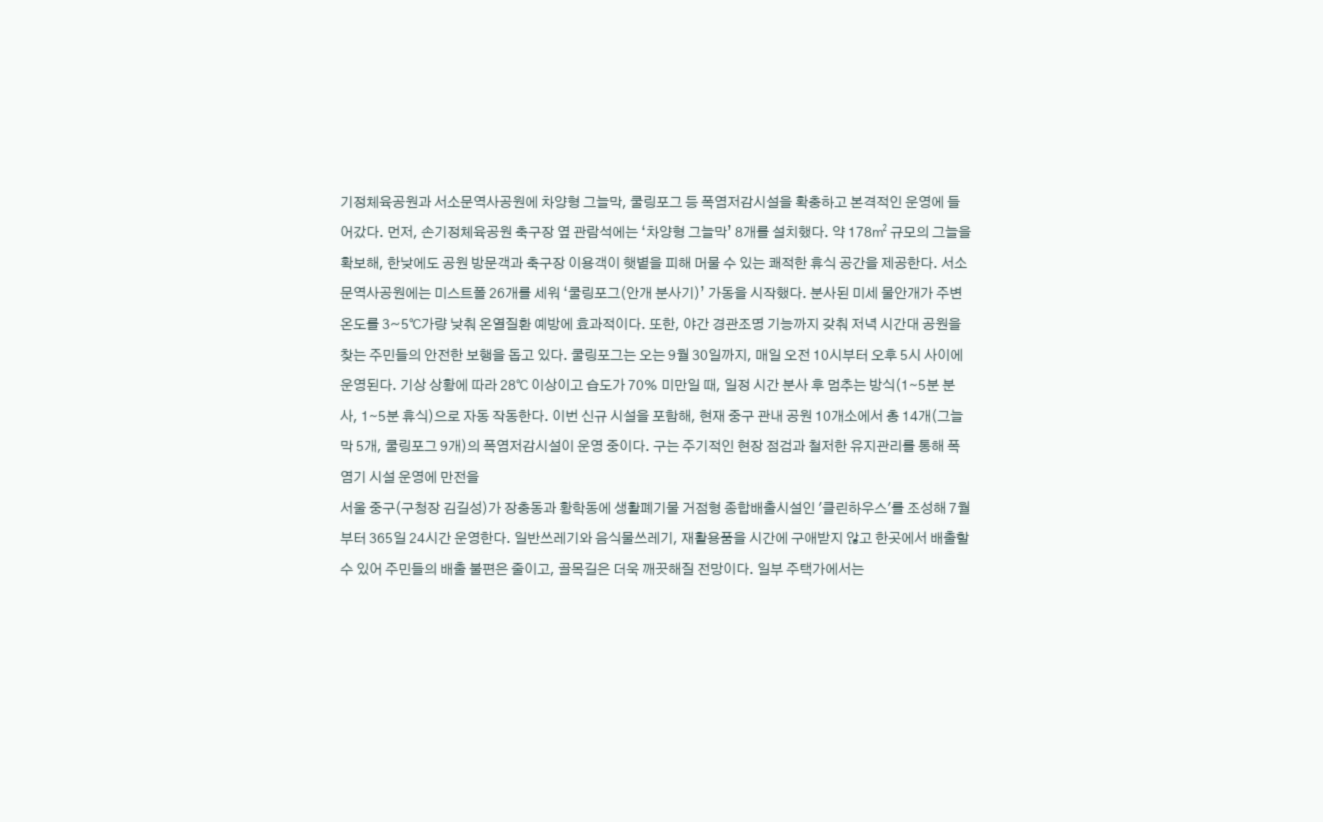기정체육공원과 서소문역사공원에 차양형 그늘막, 쿨링포그 등 폭염저감시설을 확충하고 본격적인 운영에 들어갔다. 먼저, 손기정체육공원 축구장 옆 관람석에는 ‘차양형 그늘막’ 8개를 설치했다. 약 178㎡ 규모의 그늘을 확보해, 한낮에도 공원 방문객과 축구장 이용객이 햇볕을 피해 머물 수 있는 쾌적한 휴식 공간을 제공한다. 서소문역사공원에는 미스트폴 26개를 세워 ‘쿨링포그(안개 분사기)’ 가동을 시작했다. 분사된 미세 물안개가 주변 온도를 3~5℃가량 낮춰 온열질환 예방에 효과적이다. 또한, 야간 경관조명 기능까지 갖춰 저녁 시간대 공원을 찾는 주민들의 안전한 보행을 돕고 있다. 쿨링포그는 오는 9월 30일까지, 매일 오전 10시부터 오후 5시 사이에 운영된다. 기상 상황에 따라 28℃ 이상이고 습도가 70% 미만일 때, 일정 시간 분사 후 멈추는 방식(1∼5분 분사, 1∼5분 휴식)으로 자동 작동한다. 이번 신규 시설을 포함해, 현재 중구 관내 공원 10개소에서 총 14개(그늘막 5개, 쿨링포그 9개)의 폭염저감시설이 운영 중이다. 구는 주기적인 현장 점검과 철저한 유지관리를 통해 폭염기 시설 운영에 만전을
서울 중구(구청장 김길성)가 장충동과 황학동에 생활폐기물 거점형 종합배출시설인 '클린하우스'를 조성해 7월부터 365일 24시간 운영한다. 일반쓰레기와 음식물쓰레기, 재활용품을 시간에 구애받지 않고 한곳에서 배출할 수 있어 주민들의 배출 불편은 줄이고, 골목길은 더욱 깨끗해질 전망이다. 일부 주택가에서는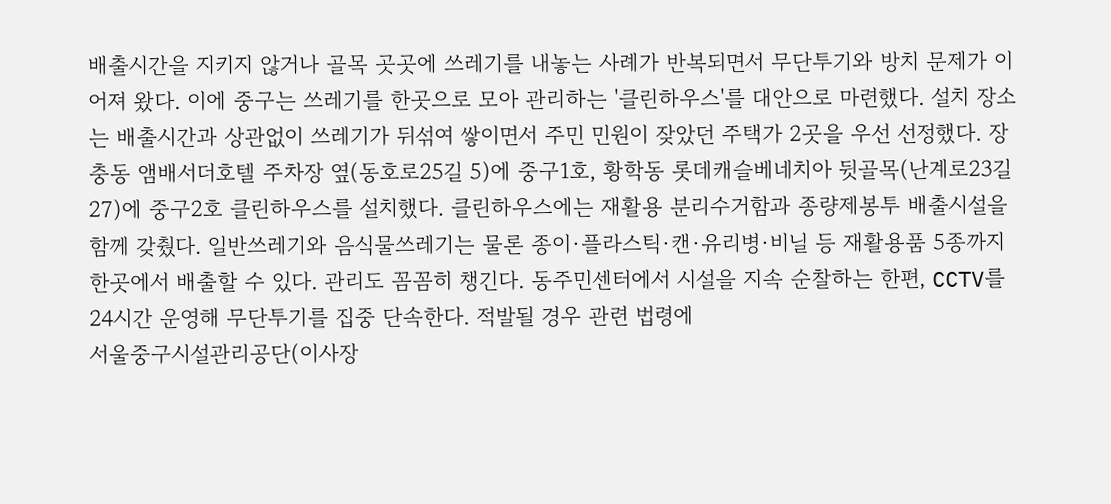배출시간을 지키지 않거나 골목 곳곳에 쓰레기를 내놓는 사례가 반복되면서 무단투기와 방치 문제가 이어져 왔다. 이에 중구는 쓰레기를 한곳으로 모아 관리하는 '클린하우스'를 대안으로 마련했다. 설치 장소는 배출시간과 상관없이 쓰레기가 뒤섞여 쌓이면서 주민 민원이 잦았던 주택가 2곳을 우선 선정했다. 장충동 앰배서더호텔 주차장 옆(동호로25길 5)에 중구1호, 황학동 롯데캐슬베네치아 뒷골목(난계로23길 27)에 중구2호 클린하우스를 설치했다. 클린하우스에는 재활용 분리수거함과 종량제봉투 배출시설을 함께 갖췄다. 일반쓰레기와 음식물쓰레기는 물론 종이·플라스틱·캔·유리병·비닐 등 재활용품 5종까지 한곳에서 배출할 수 있다. 관리도 꼼꼼히 챙긴다. 동주민센터에서 시설을 지속 순찰하는 한편, CCTV를 24시간 운영해 무단투기를 집중 단속한다. 적발될 경우 관련 법령에
서울중구시설관리공단(이사장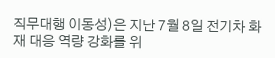직무대행 이동성)은 지난 7월 8일 전기차 화재 대응 역량 강화를 위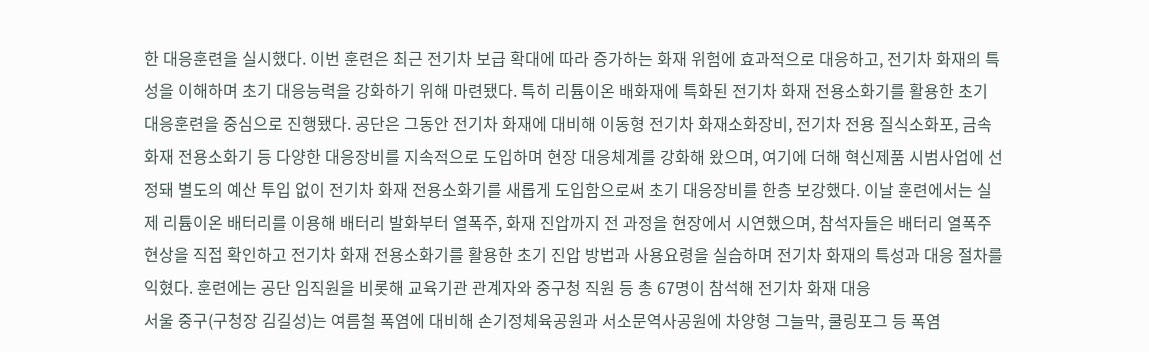한 대응훈련을 실시했다. 이번 훈련은 최근 전기차 보급 확대에 따라 증가하는 화재 위험에 효과적으로 대응하고, 전기차 화재의 특성을 이해하며 초기 대응능력을 강화하기 위해 마련됐다. 특히 리튬이온 배화재에 특화된 전기차 화재 전용소화기를 활용한 초기 대응훈련을 중심으로 진행됐다. 공단은 그동안 전기차 화재에 대비해 이동형 전기차 화재소화장비, 전기차 전용 질식소화포, 금속화재 전용소화기 등 다양한 대응장비를 지속적으로 도입하며 현장 대응체계를 강화해 왔으며, 여기에 더해 혁신제품 시범사업에 선정돼 별도의 예산 투입 없이 전기차 화재 전용소화기를 새롭게 도입함으로써 초기 대응장비를 한층 보강했다. 이날 훈련에서는 실제 리튬이온 배터리를 이용해 배터리 발화부터 열폭주, 화재 진압까지 전 과정을 현장에서 시연했으며, 참석자들은 배터리 열폭주 현상을 직접 확인하고 전기차 화재 전용소화기를 활용한 초기 진압 방법과 사용요령을 실습하며 전기차 화재의 특성과 대응 절차를 익혔다. 훈련에는 공단 임직원을 비롯해 교육기관 관계자와 중구청 직원 등 총 67명이 참석해 전기차 화재 대응
서울 중구(구청장 김길성)는 여름철 폭염에 대비해 손기정체육공원과 서소문역사공원에 차양형 그늘막, 쿨링포그 등 폭염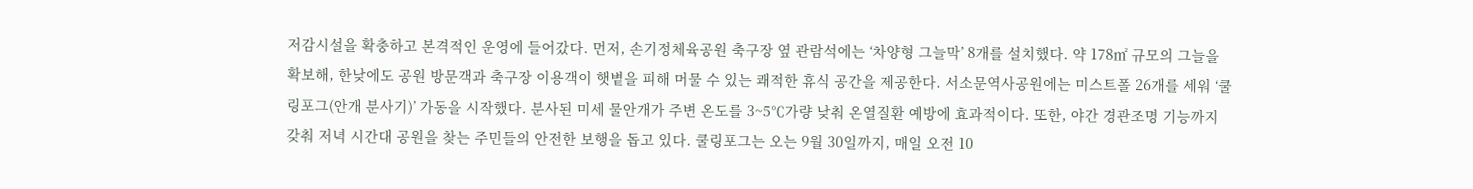저감시설을 확충하고 본격적인 운영에 들어갔다. 먼저, 손기정체육공원 축구장 옆 관람석에는 ‘차양형 그늘막’ 8개를 설치했다. 약 178㎡ 규모의 그늘을 확보해, 한낮에도 공원 방문객과 축구장 이용객이 햇볕을 피해 머물 수 있는 쾌적한 휴식 공간을 제공한다. 서소문역사공원에는 미스트폴 26개를 세워 ‘쿨링포그(안개 분사기)’ 가동을 시작했다. 분사된 미세 물안개가 주변 온도를 3~5℃가량 낮춰 온열질환 예방에 효과적이다. 또한, 야간 경관조명 기능까지 갖춰 저녁 시간대 공원을 찾는 주민들의 안전한 보행을 돕고 있다. 쿨링포그는 오는 9월 30일까지, 매일 오전 10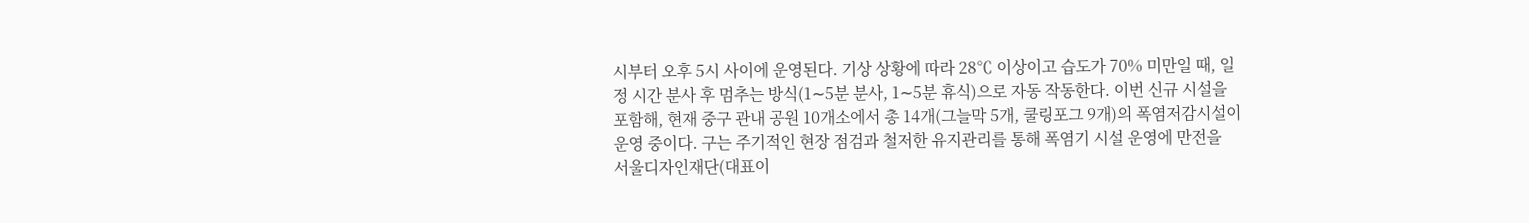시부터 오후 5시 사이에 운영된다. 기상 상황에 따라 28℃ 이상이고 습도가 70% 미만일 때, 일정 시간 분사 후 멈추는 방식(1∼5분 분사, 1∼5분 휴식)으로 자동 작동한다. 이번 신규 시설을 포함해, 현재 중구 관내 공원 10개소에서 총 14개(그늘막 5개, 쿨링포그 9개)의 폭염저감시설이 운영 중이다. 구는 주기적인 현장 점검과 철저한 유지관리를 통해 폭염기 시설 운영에 만전을
서울디자인재단(대표이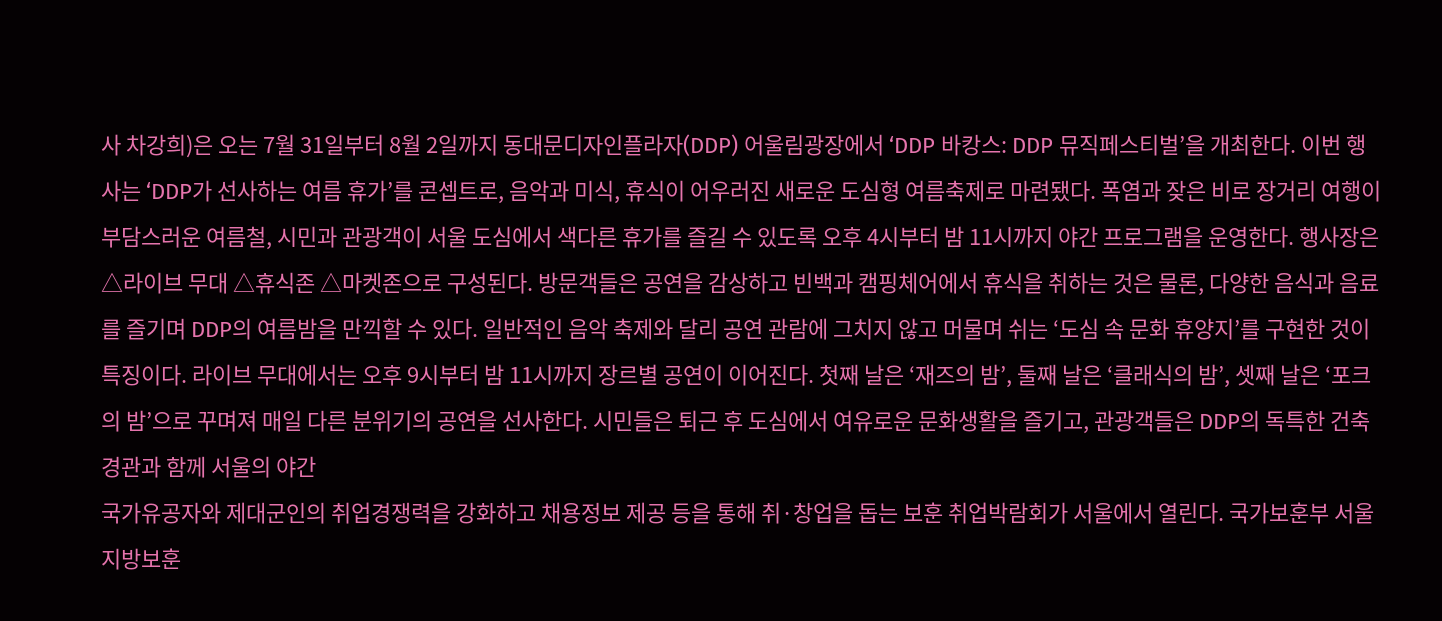사 차강희)은 오는 7월 31일부터 8월 2일까지 동대문디자인플라자(DDP) 어울림광장에서 ‘DDP 바캉스: DDP 뮤직페스티벌’을 개최한다. 이번 행사는 ‘DDP가 선사하는 여름 휴가’를 콘셉트로, 음악과 미식, 휴식이 어우러진 새로운 도심형 여름축제로 마련됐다. 폭염과 잦은 비로 장거리 여행이 부담스러운 여름철, 시민과 관광객이 서울 도심에서 색다른 휴가를 즐길 수 있도록 오후 4시부터 밤 11시까지 야간 프로그램을 운영한다. 행사장은 △라이브 무대 △휴식존 △마켓존으로 구성된다. 방문객들은 공연을 감상하고 빈백과 캠핑체어에서 휴식을 취하는 것은 물론, 다양한 음식과 음료를 즐기며 DDP의 여름밤을 만끽할 수 있다. 일반적인 음악 축제와 달리 공연 관람에 그치지 않고 머물며 쉬는 ‘도심 속 문화 휴양지’를 구현한 것이 특징이다. 라이브 무대에서는 오후 9시부터 밤 11시까지 장르별 공연이 이어진다. 첫째 날은 ‘재즈의 밤’, 둘째 날은 ‘클래식의 밤’, 셋째 날은 ‘포크의 밤’으로 꾸며져 매일 다른 분위기의 공연을 선사한다. 시민들은 퇴근 후 도심에서 여유로운 문화생활을 즐기고, 관광객들은 DDP의 독특한 건축 경관과 함께 서울의 야간
국가유공자와 제대군인의 취업경쟁력을 강화하고 채용정보 제공 등을 통해 취·창업을 돕는 보훈 취업박람회가 서울에서 열린다. 국가보훈부 서울지방보훈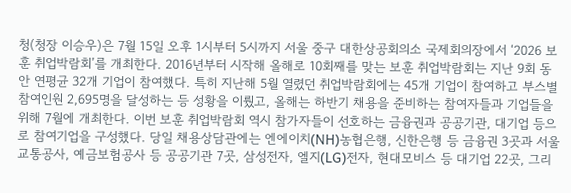청(청장 이승우)은 7월 15일 오후 1시부터 5시까지 서울 중구 대한상공회의소 국제회의장에서 ‘2026 보훈 취업박람회’를 개최한다. 2016년부터 시작해 올해로 10회째를 맞는 보훈 취업박람회는 지난 9회 동안 연평균 32개 기업이 참여했다. 특히 지난해 5월 열렸던 취업박람회에는 45개 기업이 참여하고 부스별 참여인원 2,695명을 달성하는 등 성황을 이뤘고, 올해는 하반기 채용을 준비하는 참여자들과 기업들을 위해 7월에 개최한다. 이번 보훈 취업박람회 역시 참가자들이 선호하는 금융권과 공공기관, 대기업 등으로 참여기업을 구성했다. 당일 채용상담관에는 엔에이치(NH)농협은행, 신한은행 등 금융권 3곳과 서울교통공사, 예금보험공사 등 공공기관 7곳, 삼성전자, 엘지(LG)전자, 현대모비스 등 대기업 22곳, 그리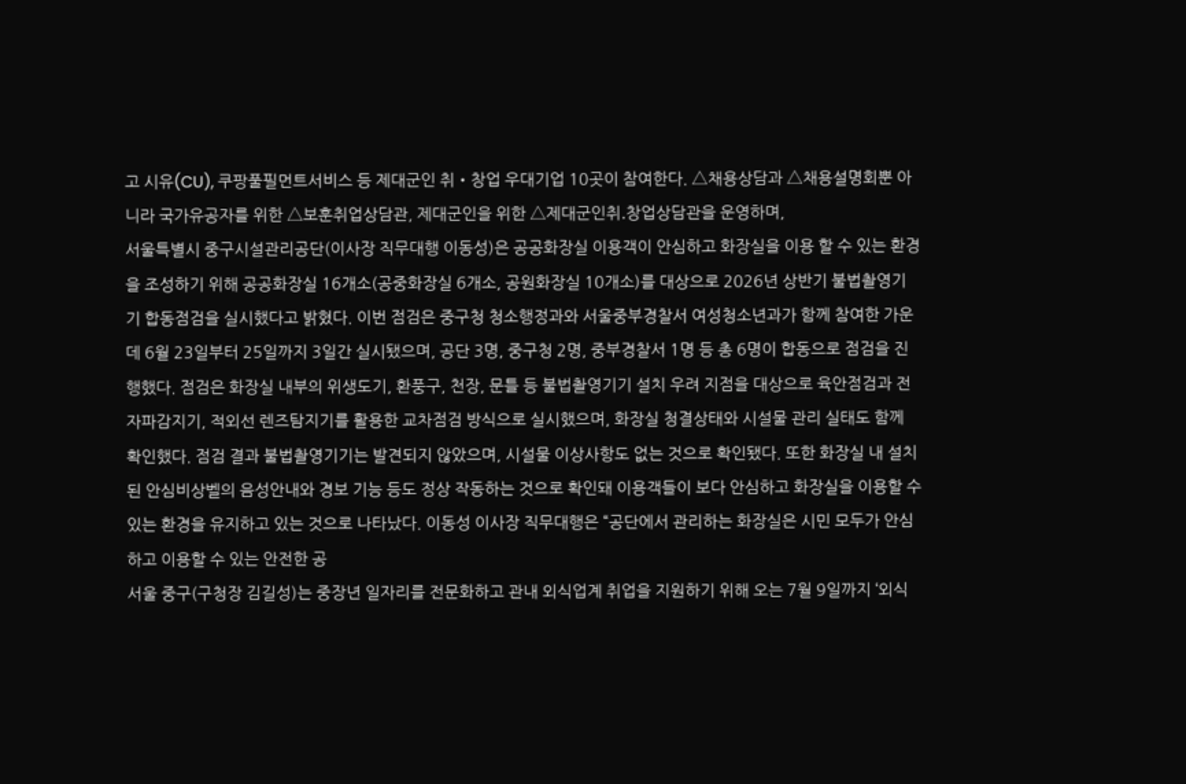고 시유(CU), 쿠팡풀필먼트서비스 등 제대군인 취‧창업 우대기업 10곳이 참여한다. △채용상담과 △채용설명회뿐 아니라 국가유공자를 위한 △보훈취업상담관, 제대군인을 위한 △제대군인취․창업상담관을 운영하며,
서울특별시 중구시설관리공단(이사장 직무대행 이동성)은 공공화장실 이용객이 안심하고 화장실을 이용 할 수 있는 환경을 조성하기 위해 공공화장실 16개소(공중화장실 6개소, 공원화장실 10개소)를 대상으로 2026년 상반기 불법촬영기기 합동점검을 실시했다고 밝혔다. 이번 점검은 중구청 청소행정과와 서울중부경찰서 여성청소년과가 함께 참여한 가운데 6월 23일부터 25일까지 3일간 실시됐으며, 공단 3명, 중구청 2명, 중부경찰서 1명 등 총 6명이 합동으로 점검을 진행했다. 점검은 화장실 내부의 위생도기, 환풍구, 천장, 문틀 등 불법촬영기기 설치 우려 지점을 대상으로 육안점검과 전자파감지기, 적외선 렌즈탐지기를 활용한 교차점검 방식으로 실시했으며, 화장실 청결상태와 시설물 관리 실태도 함께 확인했다. 점검 결과 불법촬영기기는 발견되지 않았으며, 시설물 이상사항도 없는 것으로 확인됐다. 또한 화장실 내 설치된 안심비상벨의 음성안내와 경보 기능 등도 정상 작동하는 것으로 확인돼 이용객들이 보다 안심하고 화장실을 이용할 수 있는 환경을 유지하고 있는 것으로 나타났다. 이동성 이사장 직무대행은 “공단에서 관리하는 화장실은 시민 모두가 안심하고 이용할 수 있는 안전한 공
서울 중구(구청장 김길성)는 중장년 일자리를 전문화하고 관내 외식업계 취업을 지원하기 위해 오는 7월 9일까지 ‘외식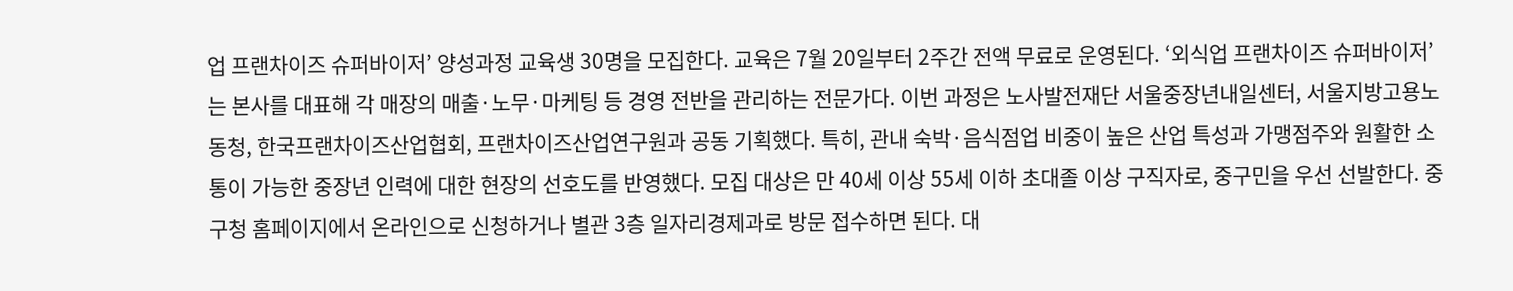업 프랜차이즈 슈퍼바이저’ 양성과정 교육생 30명을 모집한다. 교육은 7월 20일부터 2주간 전액 무료로 운영된다. ‘외식업 프랜차이즈 슈퍼바이저’는 본사를 대표해 각 매장의 매출·노무·마케팅 등 경영 전반을 관리하는 전문가다. 이번 과정은 노사발전재단 서울중장년내일센터, 서울지방고용노동청, 한국프랜차이즈산업협회, 프랜차이즈산업연구원과 공동 기획했다. 특히, 관내 숙박·음식점업 비중이 높은 산업 특성과 가맹점주와 원활한 소통이 가능한 중장년 인력에 대한 현장의 선호도를 반영했다. 모집 대상은 만 40세 이상 55세 이하 초대졸 이상 구직자로, 중구민을 우선 선발한다. 중구청 홈페이지에서 온라인으로 신청하거나 별관 3층 일자리경제과로 방문 접수하면 된다. 대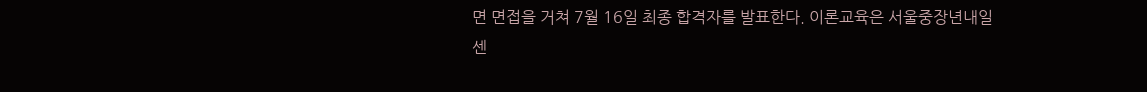면 면접을 거쳐 7월 16일 최종 합격자를 발표한다. 이론교육은 서울중장년내일센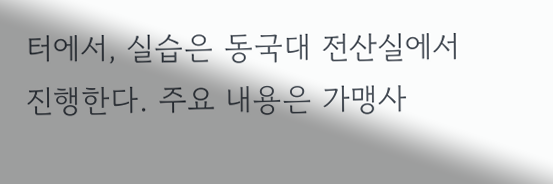터에서, 실습은 동국대 전산실에서 진행한다. 주요 내용은 가맹사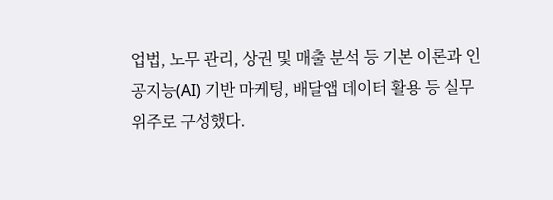업법, 노무 관리, 상권 및 매출 분석 등 기본 이론과 인공지능(AI) 기반 마케팅, 배달앱 데이터 활용 등 실무 위주로 구성했다.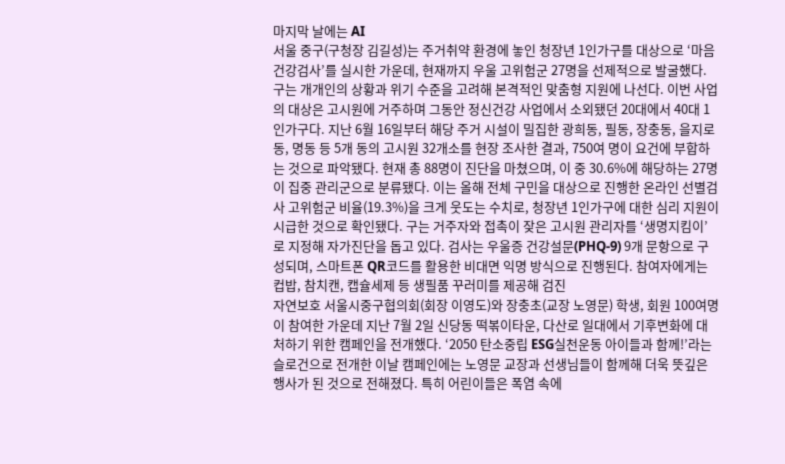마지막 날에는 AI
서울 중구(구청장 김길성)는 주거취약 환경에 놓인 청장년 1인가구를 대상으로 ‘마음 건강검사’를 실시한 가운데, 현재까지 우울 고위험군 27명을 선제적으로 발굴했다. 구는 개개인의 상황과 위기 수준을 고려해 본격적인 맞춤형 지원에 나선다. 이번 사업의 대상은 고시원에 거주하며 그동안 정신건강 사업에서 소외됐던 20대에서 40대 1인가구다. 지난 6월 16일부터 해당 주거 시설이 밀집한 광희동, 필동, 장충동, 을지로동, 명동 등 5개 동의 고시원 32개소를 현장 조사한 결과, 750여 명이 요건에 부합하는 것으로 파악됐다. 현재 총 88명이 진단을 마쳤으며, 이 중 30.6%에 해당하는 27명이 집중 관리군으로 분류됐다. 이는 올해 전체 구민을 대상으로 진행한 온라인 선별검사 고위험군 비율(19.3%)을 크게 웃도는 수치로, 청장년 1인가구에 대한 심리 지원이 시급한 것으로 확인됐다. 구는 거주자와 접촉이 잦은 고시원 관리자를 ‘생명지킴이’로 지정해 자가진단을 돕고 있다. 검사는 우울증 건강설문(PHQ-9) 9개 문항으로 구성되며, 스마트폰 QR코드를 활용한 비대면 익명 방식으로 진행된다. 참여자에게는 컵밥, 참치캔, 캡슐세제 등 생필품 꾸러미를 제공해 검진
자연보호 서울시중구협의회(회장 이영도)와 장충초(교장 노영문) 학생, 회원 100여명이 참여한 가운데 지난 7월 2일 신당동 떡볶이타운, 다산로 일대에서 기후변화에 대처하기 위한 캠페인을 전개했다. ‘2050 탄소중립 ESG실천운동 아이들과 함께!’라는 슬로건으로 전개한 이날 캠페인에는 노영문 교장과 선생님들이 함께해 더욱 뜻깊은 행사가 된 것으로 전해졌다. 특히 어린이들은 폭염 속에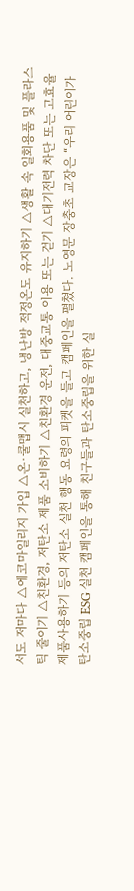서도 저마다 △에코마일리지 가입 △온·쿨맵시 실천하고, 냉난방 적정온도 유지하기 △생활 속 일회용품 및 플라스틱 줄이기 △친환경, 저탄소 제품 소비하기 △친환경 운전, 대중교통 이용 또는 걷기 △대기전력 차단 또는 고효율 제품사용하기 등의 저탄소 실천 행동 요령의 피켓을 들고 캠페인을 펼쳤다. 노영문 장충초 교장은 “우리 어린이가 탄소중립 ESG 실천 캠페인을 통해 친구들과 탄소중립을 위한 실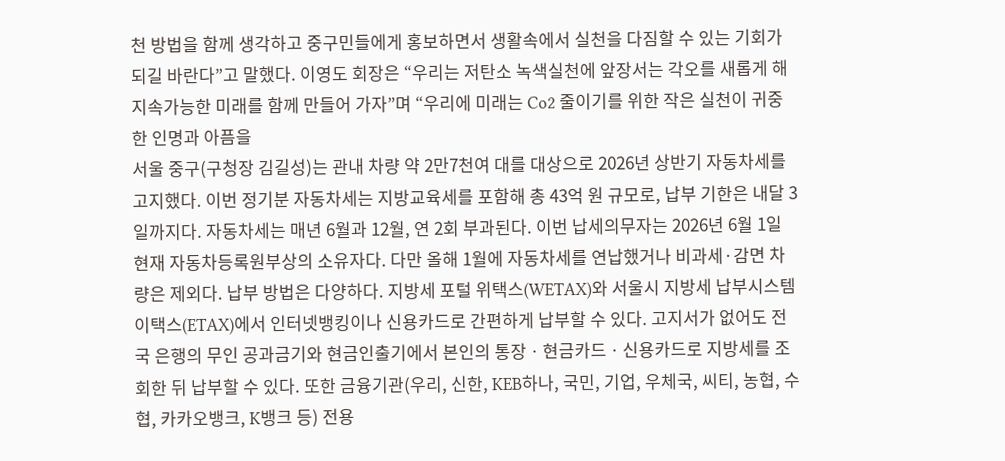천 방법을 함께 생각하고 중구민들에게 홍보하면서 생활속에서 실천을 다짐할 수 있는 기회가 되길 바란다”고 말했다. 이영도 회장은 “우리는 저탄소 녹색실천에 앞장서는 각오를 새롭게 해 지속가능한 미래를 함께 만들어 가자”며 “우리에 미래는 Co2 줄이기를 위한 작은 실천이 귀중한 인명과 아픔을
서울 중구(구청장 김길성)는 관내 차량 약 2만7천여 대를 대상으로 2026년 상반기 자동차세를 고지했다. 이번 정기분 자동차세는 지방교육세를 포함해 총 43억 원 규모로, 납부 기한은 내달 3일까지다. 자동차세는 매년 6월과 12월, 연 2회 부과된다. 이번 납세의무자는 2026년 6월 1일 현재 자동차등록원부상의 소유자다. 다만 올해 1월에 자동차세를 연납했거나 비과세·감면 차량은 제외다. 납부 방법은 다양하다. 지방세 포털 위택스(WETAX)와 서울시 지방세 납부시스템 이택스(ETAX)에서 인터넷뱅킹이나 신용카드로 간편하게 납부할 수 있다. 고지서가 없어도 전국 은행의 무인 공과금기와 현금인출기에서 본인의 통장ㆍ현금카드ㆍ신용카드로 지방세를 조회한 뒤 납부할 수 있다. 또한 금융기관(우리, 신한, KEB하나, 국민, 기업, 우체국, 씨티, 농협, 수협, 카카오뱅크, K뱅크 등) 전용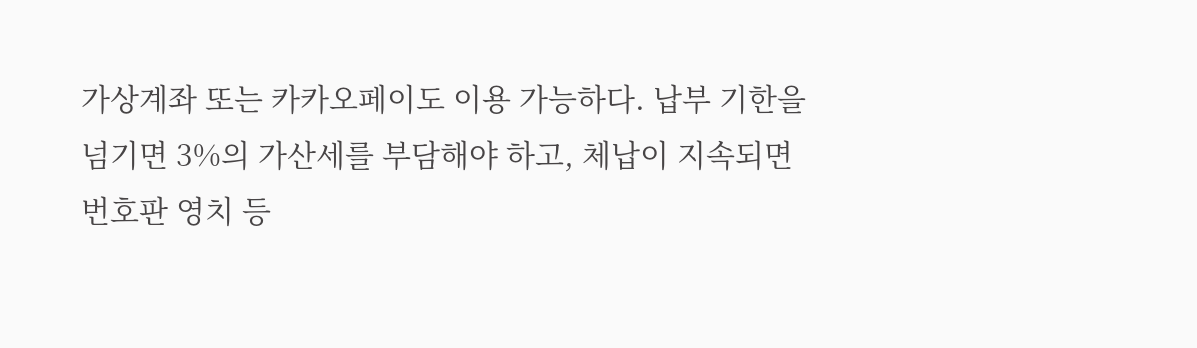가상계좌 또는 카카오페이도 이용 가능하다. 납부 기한을 넘기면 3%의 가산세를 부담해야 하고, 체납이 지속되면 번호판 영치 등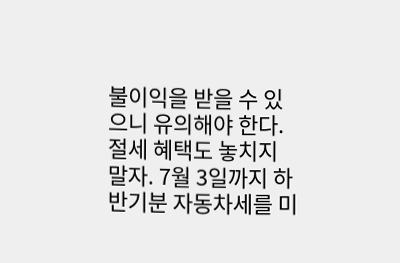불이익을 받을 수 있으니 유의해야 한다. 절세 혜택도 놓치지 말자. 7월 3일까지 하반기분 자동차세를 미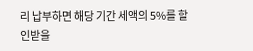리 납부하면 해당 기간 세액의 5%를 할인받을